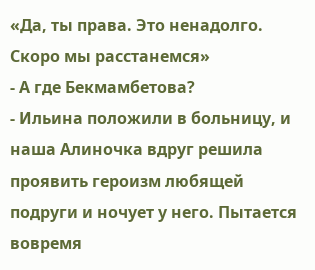«Да, ты права. Это ненадолго. Скоро мы расстанемся»
- А где Бекмамбетова?
- Ильина положили в больницу, и наша Алиночка вдруг решила проявить героизм любящей подруги и ночует у него. Пытается вовремя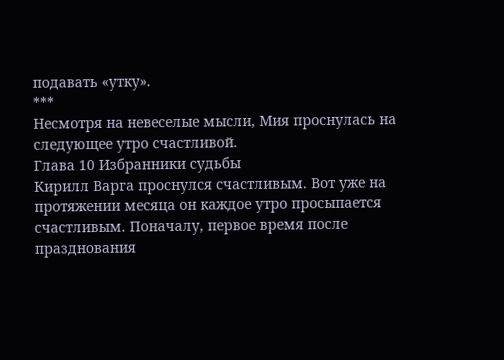подавать «утку».
***
Несмотря на невеселые мысли, Мия проснулась на следующее утро счастливой.
Глава 10 Избранники судьбы
Кирилл Варга проснулся счастливым. Вот уже на протяжении месяца он каждое утро просыпается счастливым. Поначалу, первое время после празднования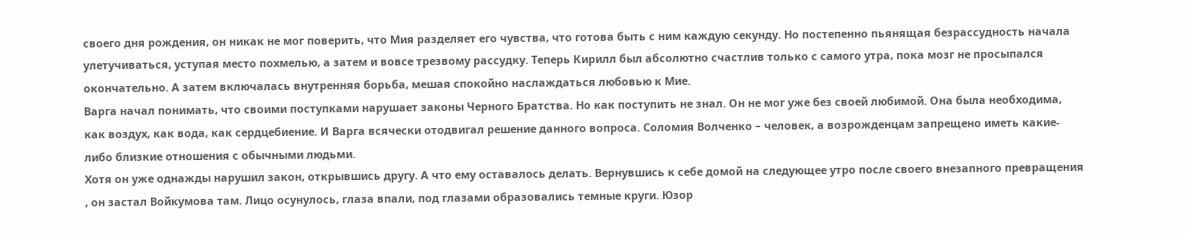своего дня рождения, он никак не мог поверить, что Мия разделяет его чувства, что готова быть с ним каждую секунду. Но постепенно пьянящая безрассудность начала улетучиваться, уступая место похмелью, а затем и вовсе трезвому рассудку. Теперь Кирилл был абсолютно счастлив только с самого утра, пока мозг не просыпался окончательно. А затем включалась внутренняя борьба, мешая спокойно наслаждаться любовью к Мие.
Варга начал понимать, что своими поступками нарушает законы Черного Братства. Но как поступить не знал. Он не мог уже без своей любимой. Она была необходима, как воздух, как вода, как сердцебиение. И Варга всячески отодвигал решение данного вопроса. Соломия Волченко – человек, а возрожденцам запрещено иметь какие-либо близкие отношения с обычными людьми.
Хотя он уже однажды нарушил закон, открывшись другу. А что ему оставалось делать. Вернувшись к себе домой на следующее утро после своего внезапного превращения , он застал Войкумова там. Лицо осунулось, глаза впали, под глазами образовались темные круги. Юзор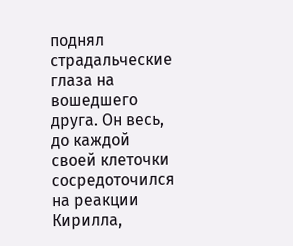поднял страдальческие глаза на вошедшего друга. Он весь, до каждой своей клеточки сосредоточился на реакции Кирилла,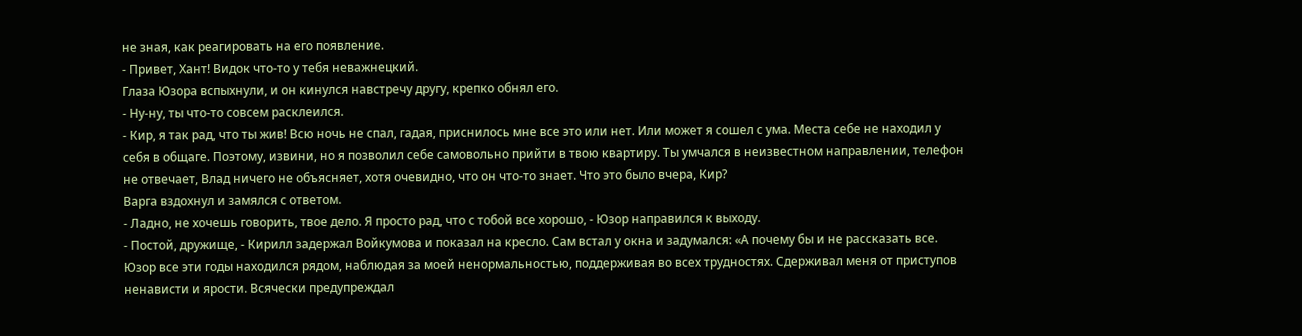не зная, как реагировать на его появление.
- Привет, Хант! Видок что-то у тебя неважнецкий.
Глаза Юзора вспыхнули, и он кинулся навстречу другу, крепко обнял его.
- Ну-ну, ты что-то совсем расклеился.
- Кир, я так рад, что ты жив! Всю ночь не спал, гадая, приснилось мне все это или нет. Или может я сошел с ума. Места себе не находил у себя в общаге. Поэтому, извини, но я позволил себе самовольно прийти в твою квартиру. Ты умчался в неизвестном направлении, телефон не отвечает, Влад ничего не объясняет, хотя очевидно, что он что-то знает. Что это было вчера, Кир?
Варга вздохнул и замялся с ответом.
- Ладно, не хочешь говорить, твое дело. Я просто рад, что с тобой все хорошо, - Юзор направился к выходу.
- Постой, дружище, - Кирилл задержал Войкумова и показал на кресло. Сам встал у окна и задумался: «А почему бы и не рассказать все. Юзор все эти годы находился рядом, наблюдая за моей ненормальностью, поддерживая во всех трудностях. Сдерживал меня от приступов ненависти и ярости. Всячески предупреждал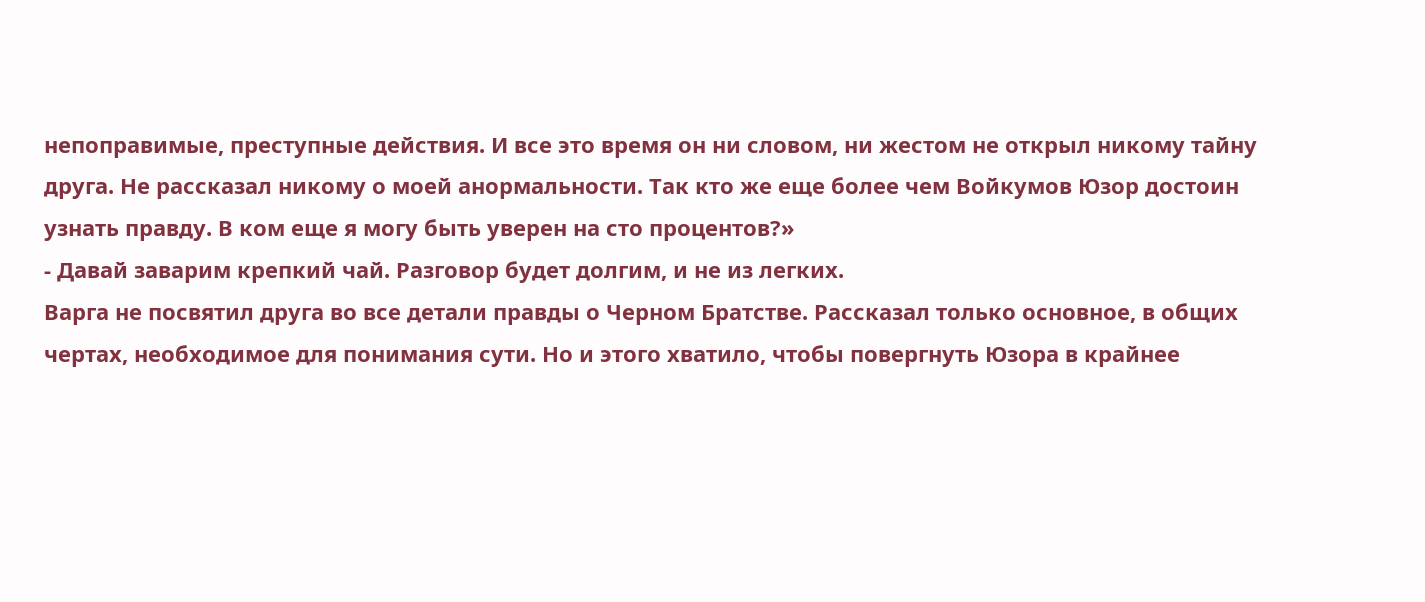непоправимые, преступные действия. И все это время он ни словом, ни жестом не открыл никому тайну друга. Не рассказал никому о моей анормальности. Так кто же еще более чем Войкумов Юзор достоин узнать правду. В ком еще я могу быть уверен на сто процентов?»
- Давай заварим крепкий чай. Разговор будет долгим, и не из легких.
Варга не посвятил друга во все детали правды о Черном Братстве. Рассказал только основное, в общих чертах, необходимое для понимания сути. Но и этого хватило, чтобы повергнуть Юзора в крайнее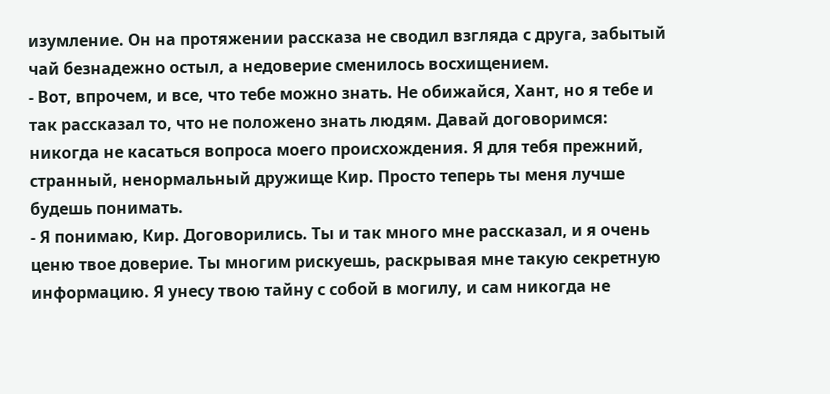изумление. Он на протяжении рассказа не сводил взгляда с друга, забытый чай безнадежно остыл, а недоверие сменилось восхищением.
- Вот, впрочем, и все, что тебе можно знать. Не обижайся, Хант, но я тебе и так рассказал то, что не положено знать людям. Давай договоримся: никогда не касаться вопроса моего происхождения. Я для тебя прежний, странный, ненормальный дружище Кир. Просто теперь ты меня лучше будешь понимать.
- Я понимаю, Кир. Договорились. Ты и так много мне рассказал, и я очень ценю твое доверие. Ты многим рискуешь, раскрывая мне такую секретную информацию. Я унесу твою тайну с собой в могилу, и сам никогда не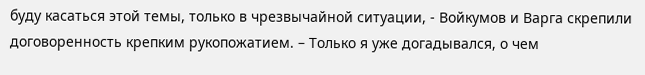буду касаться этой темы, только в чрезвычайной ситуации, - Войкумов и Варга скрепили договоренность крепким рукопожатием. – Только я уже догадывался, о чем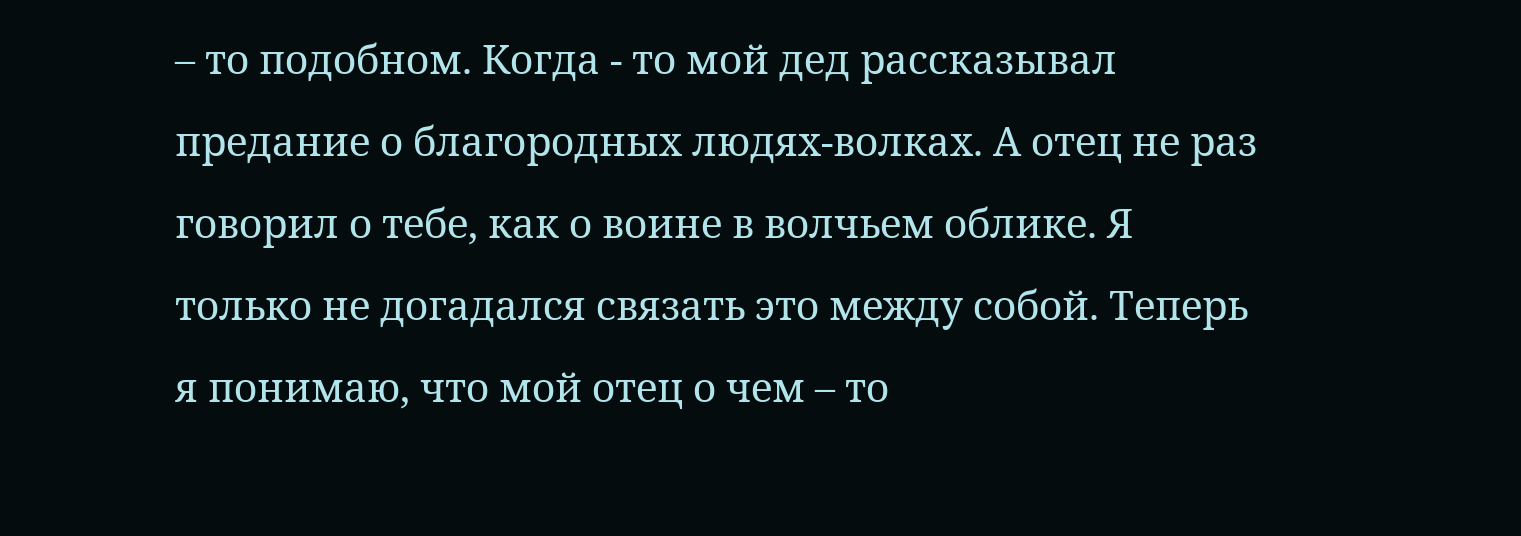– то подобном. Когда - то мой дед рассказывал предание о благородных людях-волках. А отец не раз говорил о тебе, как о воине в волчьем облике. Я только не догадался связать это между собой. Теперь я понимаю, что мой отец о чем – то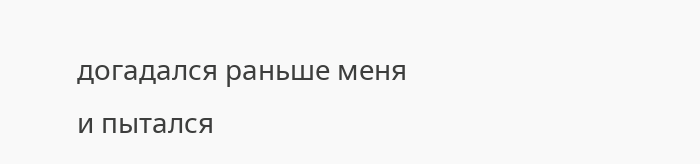догадался раньше меня и пытался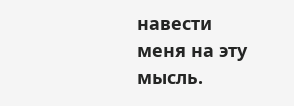навести меня на эту мысль.